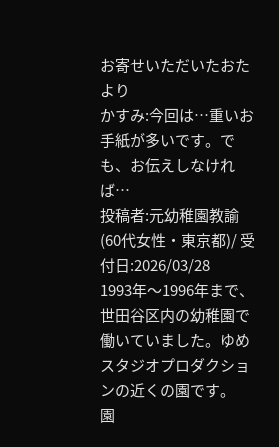お寄せいただいたおたより
かすみ:今回は…重いお手紙が多いです。でも、お伝えしなければ…
投稿者:元幼稚園教諭(60代女性・東京都)/ 受付日:2026/03/28
1993年〜1996年まで、世田谷区内の幼稚園で働いていました。ゆめスタジオプロダクションの近くの園です。
園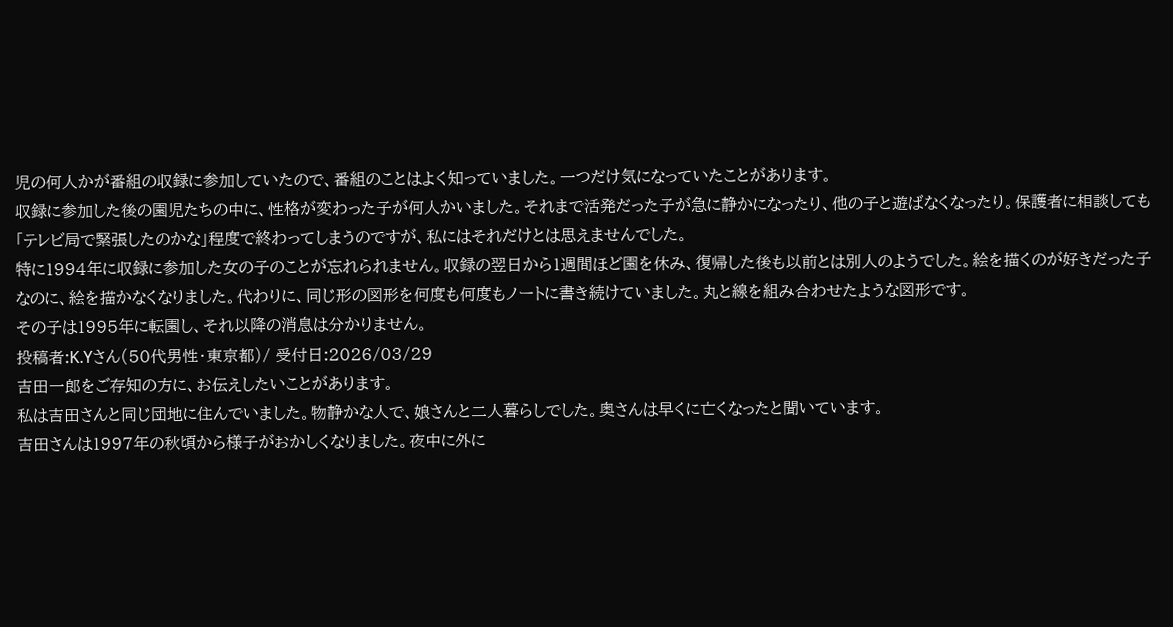児の何人かが番組の収録に参加していたので、番組のことはよく知っていました。一つだけ気になっていたことがあります。
収録に参加した後の園児たちの中に、性格が変わった子が何人かいました。それまで活発だった子が急に静かになったり、他の子と遊ばなくなったり。保護者に相談しても「テレビ局で緊張したのかな」程度で終わってしまうのですが、私にはそれだけとは思えませんでした。
特に1994年に収録に参加した女の子のことが忘れられません。収録の翌日から1週間ほど園を休み、復帰した後も以前とは別人のようでした。絵を描くのが好きだった子なのに、絵を描かなくなりました。代わりに、同じ形の図形を何度も何度もノートに書き続けていました。丸と線を組み合わせたような図形です。
その子は1995年に転園し、それ以降の消息は分かりません。
投稿者:K.Yさん(50代男性・東京都)/ 受付日:2026/03/29
吉田一郎をご存知の方に、お伝えしたいことがあります。
私は吉田さんと同じ団地に住んでいました。物静かな人で、娘さんと二人暮らしでした。奥さんは早くに亡くなったと聞いています。
吉田さんは1997年の秋頃から様子がおかしくなりました。夜中に外に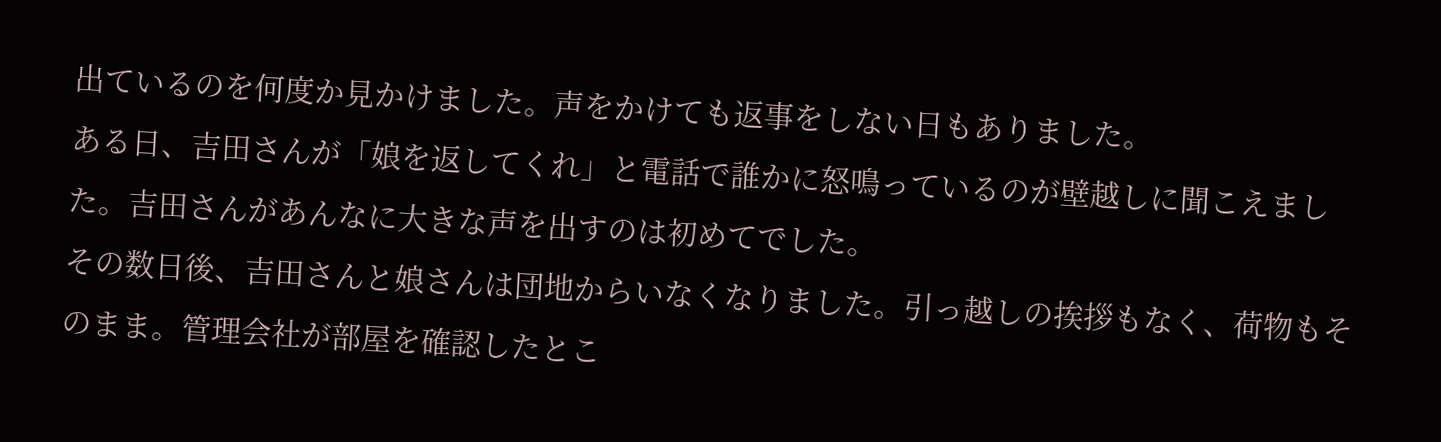出ているのを何度か見かけました。声をかけても返事をしない日もありました。
ある日、吉田さんが「娘を返してくれ」と電話で誰かに怒鳴っているのが壁越しに聞こえました。吉田さんがあんなに大きな声を出すのは初めてでした。
その数日後、吉田さんと娘さんは団地からいなくなりました。引っ越しの挨拶もなく、荷物もそのまま。管理会社が部屋を確認したとこ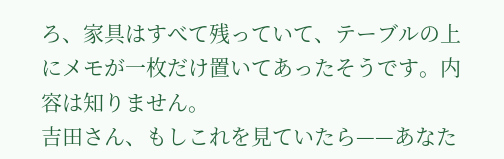ろ、家具はすべて残っていて、テーブルの上にメモが一枚だけ置いてあったそうです。内容は知りません。
吉田さん、もしこれを見ていたら——あなた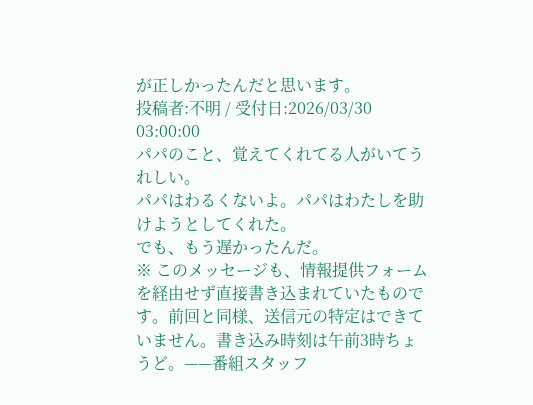が正しかったんだと思います。
投稿者:不明 / 受付日:2026/03/30 03:00:00
パパのこと、覚えてくれてる人がいてうれしい。
パパはわるくないよ。パパはわたしを助けようとしてくれた。
でも、もう遅かったんだ。
※ このメッセージも、情報提供フォームを経由せず直接書き込まれていたものです。前回と同様、送信元の特定はできていません。書き込み時刻は午前3時ちょうど。——番組スタッフ